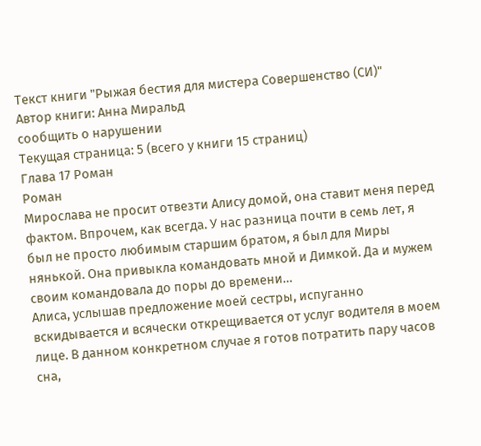Текст книги "Рыжая бестия для мистера Совершенство (СИ)"
Автор книги: Анна Миральд
сообщить о нарушении
Текущая страница: 5 (всего у книги 15 страниц)
Глава 17 Роман
Роман
Мирослава не просит отвезти Алису домой, она ставит меня перед фактом. Впрочем, как всегда. У нас разница почти в семь лет, я был не просто любимым старшим братом, я был для Миры нянькой. Она привыкла командовать мной и Димкой. Да и мужем своим командовала до поры до времени…
Алиса, услышав предложение моей сестры, испуганно вскидывается и всячески открещивается от услуг водителя в моем лице. В данном конкретном случае я готов потратить пару часов сна,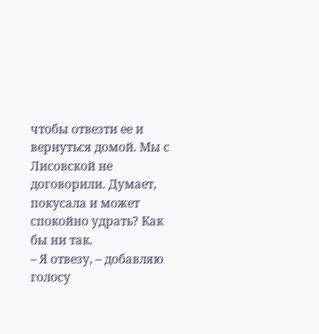чтобы отвезти ее и вернуться домой. Мы с Лисовской не договорили. Думает, покусала и может спокойно удрать? Как бы ни так.
– Я отвезу, – добавляю голосу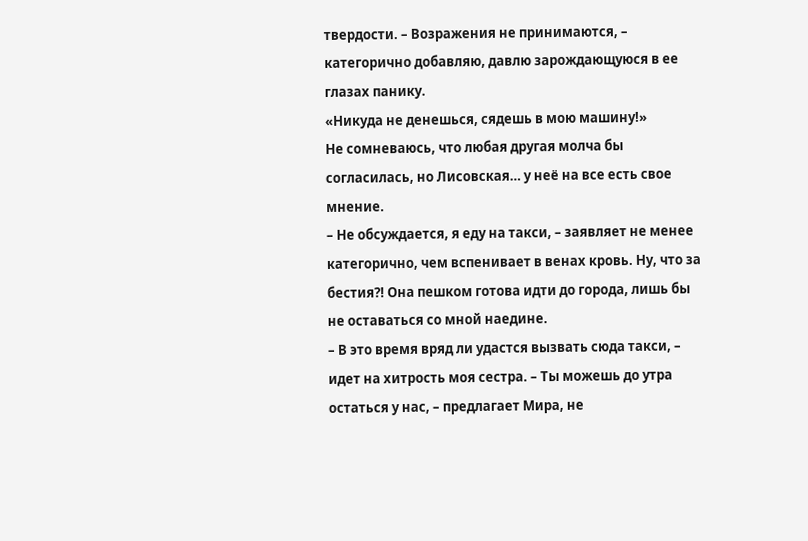твердости. – Возражения не принимаются, – категорично добавляю, давлю зарождающуюся в ее глазах панику.
«Никуда не денешься, сядешь в мою машину!»
Не сомневаюсь, что любая другая молча бы согласилась, но Лисовская… у неё на все есть свое мнение.
– Не обсуждается, я еду на такси, – заявляет не менее категорично, чем вспенивает в венах кровь. Ну, что за бестия?! Она пешком готова идти до города, лишь бы не оставаться со мной наедине.
– В это время вряд ли удастся вызвать сюда такси, – идет на хитрость моя сестра. – Ты можешь до утра остаться у нас, – предлагает Мира, не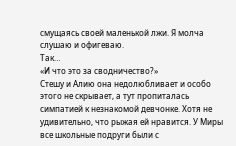смущаясь своей маленькой лжи. Я молча слушаю и офигеваю.
Так…
«И что это за сводничество?»
Стешу и Алию она недолюбливает и особо этого не скрывает, а тут пропиталась симпатией к незнакомой девчонке. Хотя не удивительно, что рыжая ей нравится. У Миры все школьные подруги были с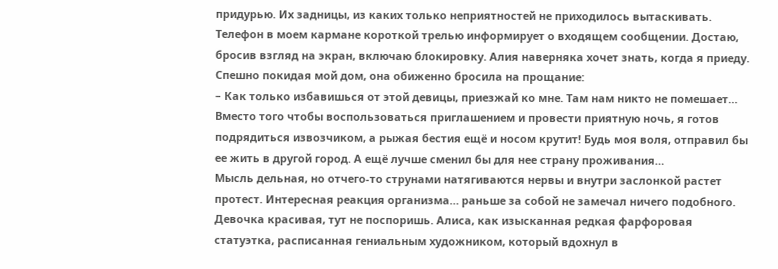придурью. Их задницы, из каких только неприятностей не приходилось вытаскивать.
Телефон в моем кармане короткой трелью информирует о входящем сообщении. Достаю, бросив взгляд на экран, включаю блокировку. Алия наверняка хочет знать, когда я приеду. Спешно покидая мой дом, она обиженно бросила на прощание:
– Как только избавишься от этой девицы, приезжай ко мне. Там нам никто не помешает…
Вместо того чтобы воспользоваться приглашением и провести приятную ночь, я готов подрядиться извозчиком, а рыжая бестия ещё и носом крутит! Будь моя воля, отправил бы ее жить в другой город. А ещё лучше сменил бы для нее страну проживания…
Мысль дельная, но отчего-то струнами натягиваются нервы и внутри заслонкой растет протест. Интересная реакция организма… раньше за собой не замечал ничего подобного.
Девочка красивая, тут не поспоришь. Алиса, как изысканная редкая фарфоровая статуэтка, расписанная гениальным художником, который вдохнул в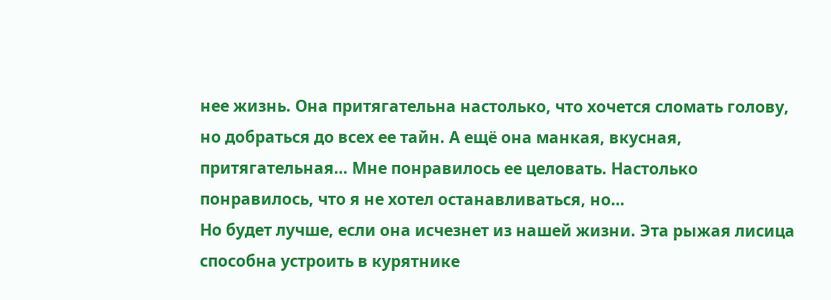нее жизнь. Она притягательна настолько, что хочется сломать голову, но добраться до всех ее тайн. А ещё она манкая, вкусная, притягательная… Мне понравилось ее целовать. Настолько понравилось, что я не хотел останавливаться, но…
Но будет лучше, если она исчезнет из нашей жизни. Эта рыжая лисица способна устроить в курятнике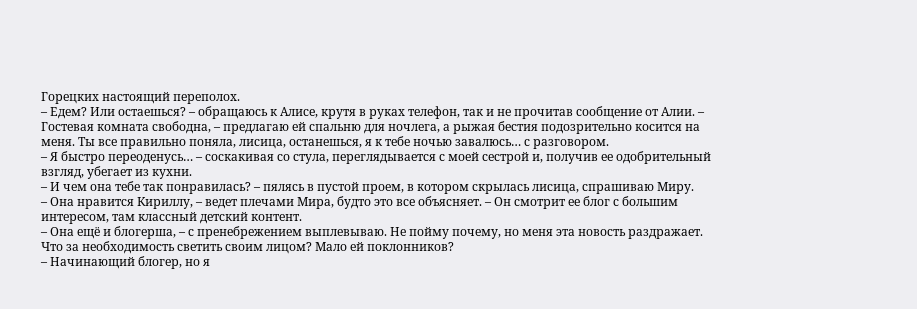Горецких настоящий переполох.
– Едем? Или остаешься? – обращаюсь к Алисе, крутя в руках телефон, так и не прочитав сообщение от Алии. – Гостевая комната свободна, – предлагаю ей спальню для ночлега, а рыжая бестия подозрительно косится на меня. Ты все правильно поняла, лисица, останешься, я к тебе ночью завалюсь… с разговором.
– Я быстро переоденусь… – соскакивая со стула, переглядывается с моей сестрой и, получив ее одобрительный взгляд, убегает из кухни.
– И чем она тебе так понравилась? – пялясь в пустой проем, в котором скрылась лисица, спрашиваю Миру.
– Она нравится Кириллу, – ведет плечами Мира, будто это все объясняет. – Он смотрит ее блог с большим интересом, там классный детский контент.
– Она ещё и блогерша, – с пренебрежением выплевываю. Не пойму почему, но меня эта новость раздражает. Что за необходимость светить своим лицом? Мало ей поклонников?
– Начинающий блогер, но я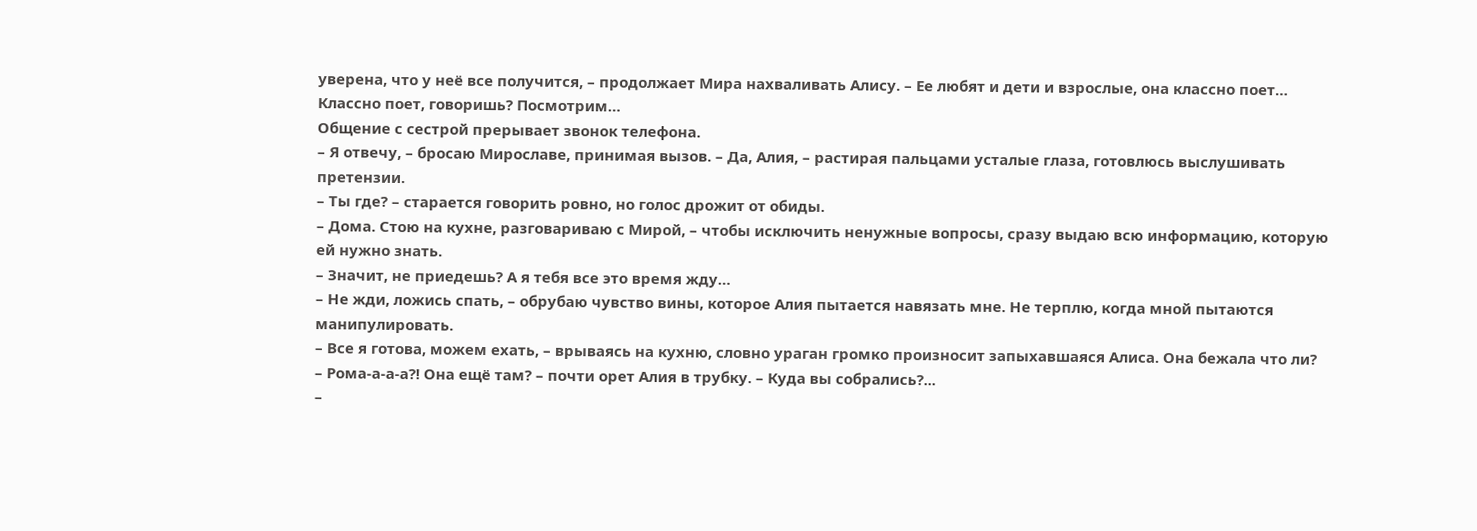уверена, что у неё все получится, – продолжает Мира нахваливать Алису. – Ее любят и дети и взрослые, она классно поет…
Классно поет, говоришь? Посмотрим…
Общение с сестрой прерывает звонок телефона.
– Я отвечу, – бросаю Мирославе, принимая вызов. – Да, Алия, – растирая пальцами усталые глаза, готовлюсь выслушивать претензии.
– Ты где? – старается говорить ровно, но голос дрожит от обиды.
– Дома. Стою на кухне, разговариваю с Мирой, – чтобы исключить ненужные вопросы, сразу выдаю всю информацию, которую ей нужно знать.
– Значит, не приедешь? А я тебя все это время жду…
– Не жди, ложись спать, – обрубаю чувство вины, которое Алия пытается навязать мне. Не терплю, когда мной пытаются манипулировать.
– Все я готова, можем ехать, – врываясь на кухню, словно ураган громко произносит запыхавшаяся Алиса. Она бежала что ли?
– Рома-а-а-а?! Она ещё там? – почти орет Алия в трубку. – Куда вы собрались?...
–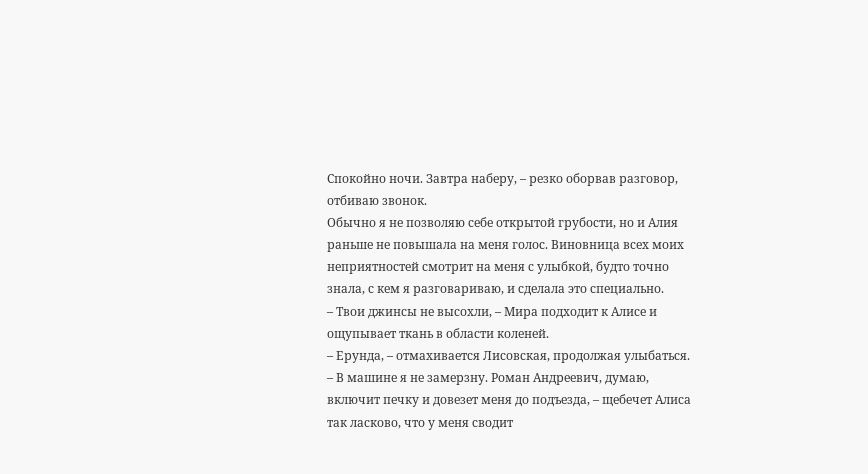Спокойно ночи. Завтра наберу, – резко оборвав разговор, отбиваю звонок.
Обычно я не позволяю себе открытой грубости, но и Алия раньше не повышала на меня голос. Виновница всех моих неприятностей смотрит на меня с улыбкой, будто точно знала, с кем я разговариваю, и сделала это специально.
– Твои джинсы не высохли, – Мира подходит к Алисе и ощупывает ткань в области коленей.
– Ерунда, – отмахивается Лисовская, продолжая улыбаться. – В машине я не замерзну. Роман Андреевич, думаю, включит печку и довезет меня до подъезда, – щебечет Алиса так ласково, что у меня сводит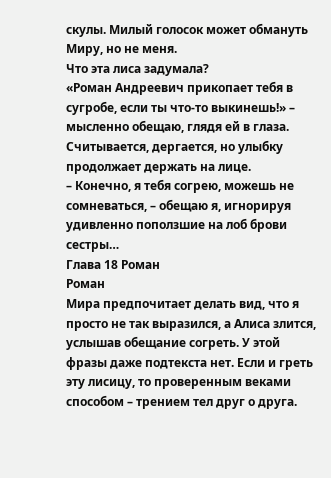скулы. Милый голосок может обмануть Миру, но не меня.
Что эта лиса задумала?
«Роман Андреевич прикопает тебя в сугробе, если ты что-то выкинешь!» – мысленно обещаю, глядя ей в глаза. Считывается, дергается, но улыбку продолжает держать на лице.
– Конечно, я тебя согрею, можешь не сомневаться, – обещаю я, игнорируя удивленно поползшие на лоб брови сестры…
Глава 18 Роман
Роман
Мира предпочитает делать вид, что я просто не так выразился, а Алиса злится, услышав обещание согреть. У этой фразы даже подтекста нет. Если и греть эту лисицу, то проверенным веками способом – трением тел друг о друга.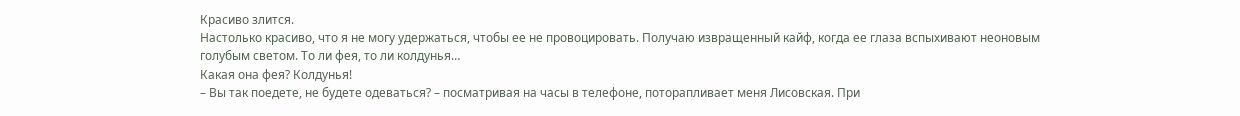Красиво злится.
Настолько красиво, что я не могу удержаться, чтобы ее не провоцировать. Получаю извращенный кайф, когда ее глаза вспыхивают неоновым голубым светом. То ли фея, то ли колдунья…
Какая она фея? Колдунья!
– Вы так поедете, не будете одеваться? – посматривая на часы в телефоне, поторапливает меня Лисовская. При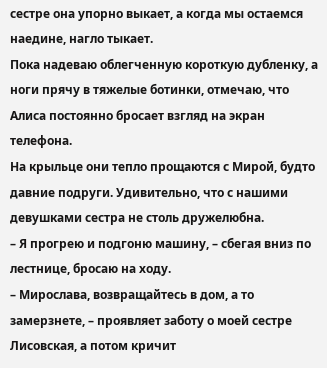сестре она упорно выкает, а когда мы остаемся наедине, нагло тыкает.
Пока надеваю облегченную короткую дубленку, а ноги прячу в тяжелые ботинки, отмечаю, что Алиса постоянно бросает взгляд на экран телефона.
На крыльце они тепло прощаются с Мирой, будто давние подруги. Удивительно, что с нашими девушками сестра не столь дружелюбна.
– Я прогрею и подгоню машину, – сбегая вниз по лестнице, бросаю на ходу.
– Мирослава, возвращайтесь в дом, а то замерзнете, – проявляет заботу о моей сестре Лисовская, а потом кричит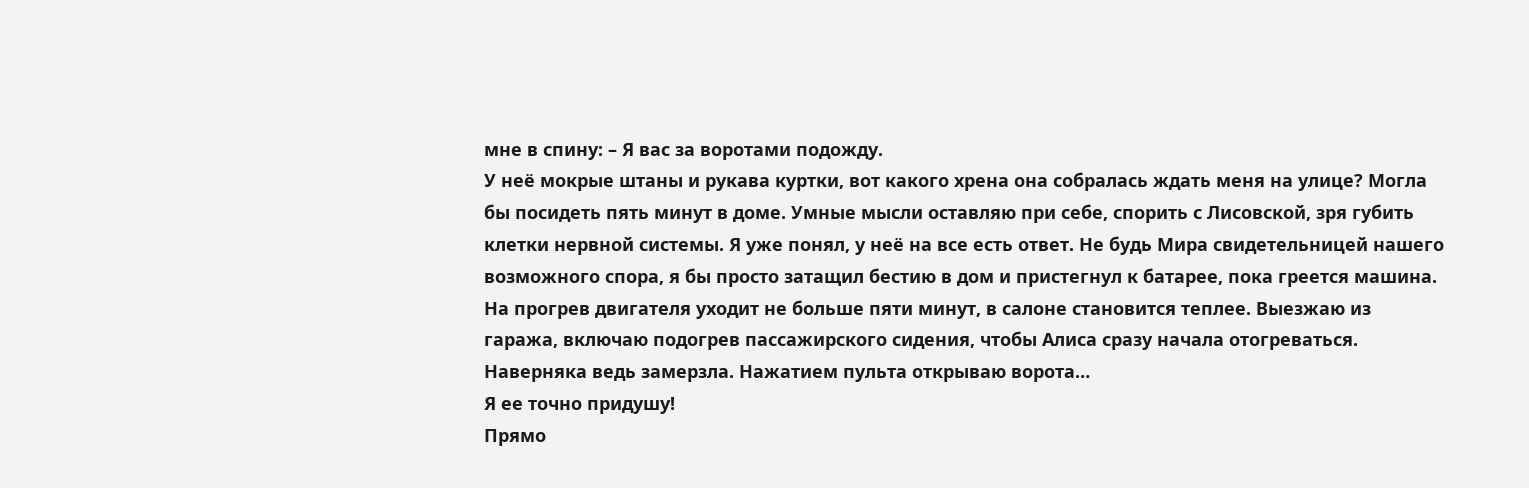мне в спину: – Я вас за воротами подожду.
У неё мокрые штаны и рукава куртки, вот какого хрена она собралась ждать меня на улице? Могла бы посидеть пять минут в доме. Умные мысли оставляю при себе, спорить с Лисовской, зря губить клетки нервной системы. Я уже понял, у неё на все есть ответ. Не будь Мира свидетельницей нашего возможного спора, я бы просто затащил бестию в дом и пристегнул к батарее, пока греется машина.
На прогрев двигателя уходит не больше пяти минут, в салоне становится теплее. Выезжаю из гаража, включаю подогрев пассажирского сидения, чтобы Алиса сразу начала отогреваться. Наверняка ведь замерзла. Нажатием пульта открываю ворота…
Я ее точно придушу!
Прямо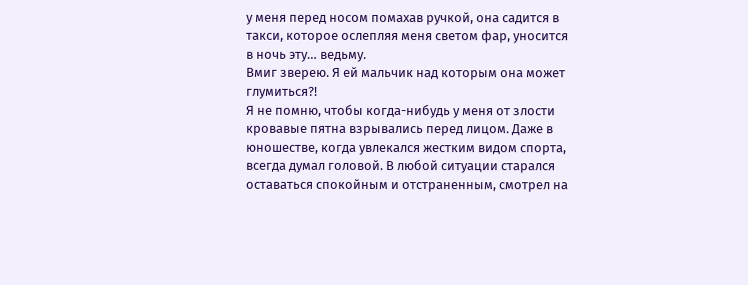у меня перед носом помахав ручкой, она садится в такси, которое ослепляя меня светом фар, уносится в ночь эту… ведьму.
Вмиг зверею. Я ей мальчик над которым она может глумиться?!
Я не помню, чтобы когда-нибудь у меня от злости кровавые пятна взрывались перед лицом. Даже в юношестве, когда увлекался жестким видом спорта, всегда думал головой. В любой ситуации старался оставаться спокойным и отстраненным, смотрел на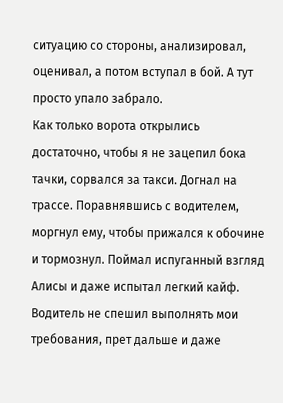ситуацию со стороны, анализировал, оценивал, а потом вступал в бой. А тут просто упало забрало.
Как только ворота открылись достаточно, чтобы я не зацепил бока тачки, сорвался за такси. Догнал на трассе. Поравнявшись с водителем, моргнул ему, чтобы прижался к обочине и тормознул. Поймал испуганный взгляд Алисы и даже испытал легкий кайф.
Водитель не спешил выполнять мои требования, прет дальше и даже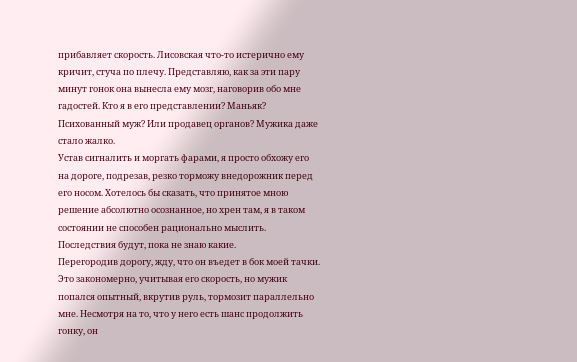прибавляет скорость. Лисовская что-то истерично ему кричит, стуча по плечу. Представляю, как за эти пару минут гонок она вынесла ему мозг, наговорив обо мне гадостей. Кто я в его представлении? Маньяк? Психованный муж? Или продавец органов? Мужика даже стало жалко.
Устав сигналить и моргать фарами, я просто обхожу его на дороге, подрезав, резко торможу внедорожник перед его носом. Хотелось бы сказать, что принятое мною решение абсолютно осознанное, но хрен там, я в таком состоянии не способен рационально мыслить. Последствия будут, пока не знаю какие.
Перегородив дорогу, жду, что он въедет в бок моей тачки. Это закономерно, учитывая его скорость, но мужик попался опытный, вкрутив руль, тормозит параллельно мне. Несмотря на то, что у него есть шанс продолжить гонку, он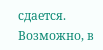сдается. Возможно, в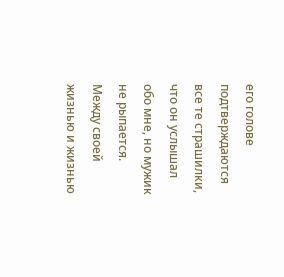его голове подтверждаются все те страшилки, что он услышал обо мне, но мужик не рыпается. Между своей жизнью и жизнью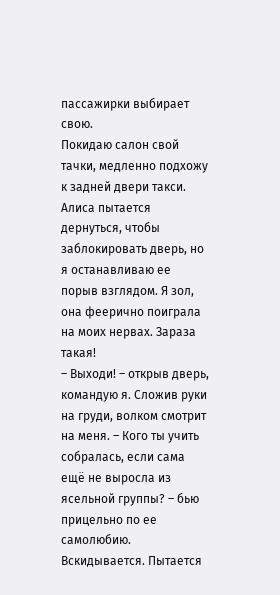пассажирки выбирает свою.
Покидаю салон свой тачки, медленно подхожу к задней двери такси. Алиса пытается дернуться, чтобы заблокировать дверь, но я останавливаю ее порыв взглядом. Я зол, она феерично поиграла на моих нервах. Зараза такая!
– Выходи! – открыв дверь, командую я. Сложив руки на груди, волком смотрит на меня. – Кого ты учить собралась, если сама ещё не выросла из ясельной группы? – бью прицельно по ее самолюбию. Вскидывается. Пытается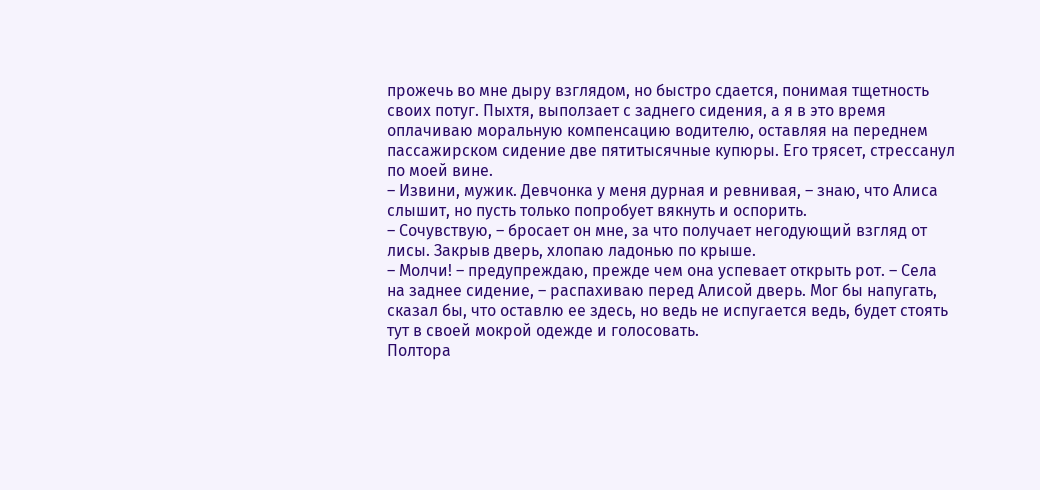прожечь во мне дыру взглядом, но быстро сдается, понимая тщетность своих потуг. Пыхтя, выползает с заднего сидения, а я в это время оплачиваю моральную компенсацию водителю, оставляя на переднем пассажирском сидение две пятитысячные купюры. Его трясет, стрессанул по моей вине.
– Извини, мужик. Девчонка у меня дурная и ревнивая, – знаю, что Алиса слышит, но пусть только попробует вякнуть и оспорить.
– Сочувствую, – бросает он мне, за что получает негодующий взгляд от лисы. Закрыв дверь, хлопаю ладонью по крыше.
– Молчи! – предупреждаю, прежде чем она успевает открыть рот. – Села на заднее сидение, – распахиваю перед Алисой дверь. Мог бы напугать, сказал бы, что оставлю ее здесь, но ведь не испугается ведь, будет стоять тут в своей мокрой одежде и голосовать.
Полтора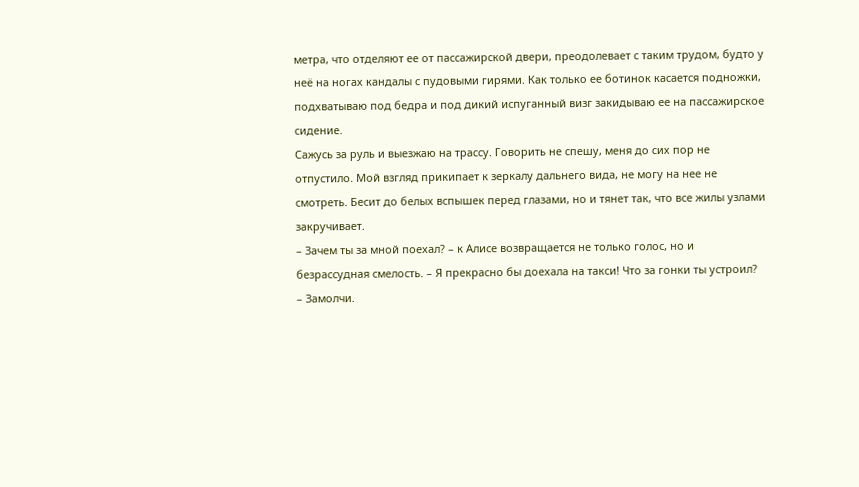метра, что отделяют ее от пассажирской двери, преодолевает с таким трудом, будто у неё на ногах кандалы с пудовыми гирями. Как только ее ботинок касается подножки, подхватываю под бедра и под дикий испуганный визг закидываю ее на пассажирское сидение.
Сажусь за руль и выезжаю на трассу. Говорить не спешу, меня до сих пор не отпустило. Мой взгляд прикипает к зеркалу дальнего вида, не могу на нее не смотреть. Бесит до белых вспышек перед глазами, но и тянет так, что все жилы узлами закручивает.
– Зачем ты за мной поехал? – к Алисе возвращается не только голос, но и безрассудная смелость. – Я прекрасно бы доехала на такси! Что за гонки ты устроил?
– Замолчи.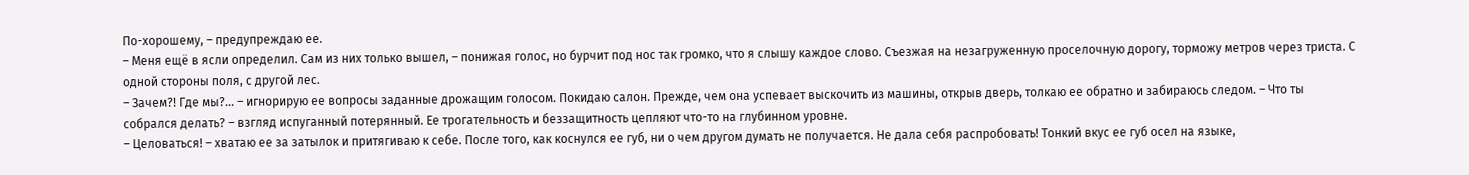По-хорошему, – предупреждаю ее.
– Меня ещё в ясли определил. Сам из них только вышел, – понижая голос, но бурчит под нос так громко, что я слышу каждое слово. Съезжая на незагруженную проселочную дорогу, торможу метров через триста. С одной стороны поля, с другой лес.
– Зачем?! Где мы?... – игнорирую ее вопросы заданные дрожащим голосом. Покидаю салон. Прежде, чем она успевает выскочить из машины, открыв дверь, толкаю ее обратно и забираюсь следом. – Что ты собрался делать? – взгляд испуганный потерянный. Ее трогательность и беззащитность цепляют что-то на глубинном уровне.
– Целоваться! – хватаю ее за затылок и притягиваю к себе. После того, как коснулся ее губ, ни о чем другом думать не получается. Не дала себя распробовать! Тонкий вкус ее губ осел на языке,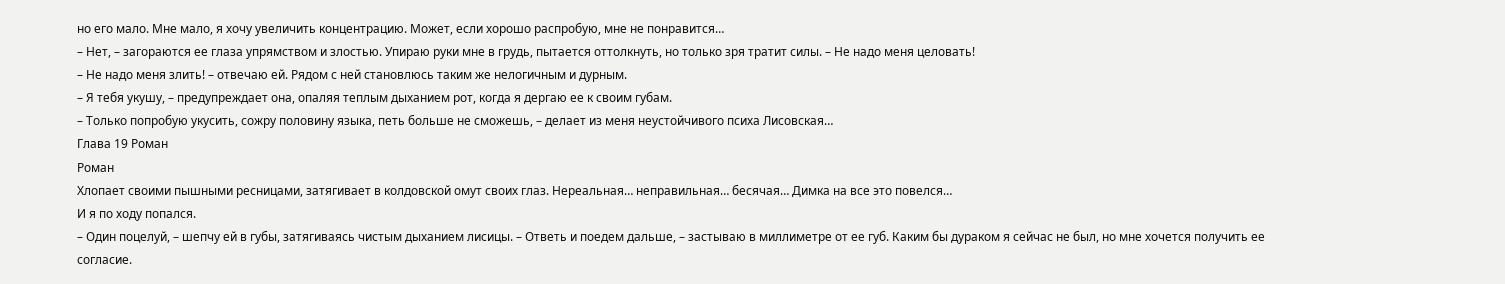но его мало. Мне мало, я хочу увеличить концентрацию. Может, если хорошо распробую, мне не понравится…
– Нет, – загораются ее глаза упрямством и злостью. Упираю руки мне в грудь, пытается оттолкнуть, но только зря тратит силы. – Не надо меня целовать!
– Не надо меня злить! – отвечаю ей. Рядом с ней становлюсь таким же нелогичным и дурным.
– Я тебя укушу, – предупреждает она, опаляя теплым дыханием рот, когда я дергаю ее к своим губам.
– Только попробую укусить, сожру половину языка, петь больше не сможешь, – делает из меня неустойчивого психа Лисовская…
Глава 19 Роман
Роман
Хлопает своими пышными ресницами, затягивает в колдовской омут своих глаз. Нереальная… неправильная… бесячая… Димка на все это повелся…
И я по ходу попался.
– Один поцелуй, – шепчу ей в губы, затягиваясь чистым дыханием лисицы. – Ответь и поедем дальше, – застываю в миллиметре от ее губ. Каким бы дураком я сейчас не был, но мне хочется получить ее согласие.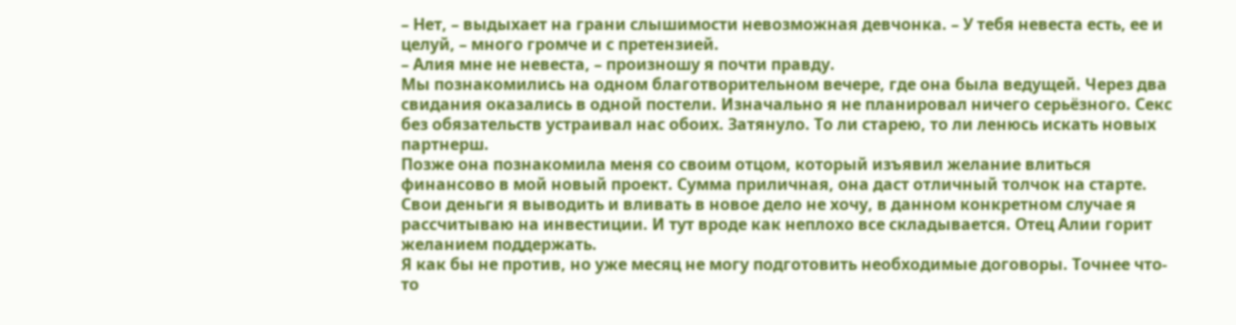– Нет, – выдыхает на грани слышимости невозможная девчонка. – У тебя невеста есть, ее и целуй, – много громче и с претензией.
– Алия мне не невеста, – произношу я почти правду.
Мы познакомились на одном благотворительном вечере, где она была ведущей. Через два свидания оказались в одной постели. Изначально я не планировал ничего серьёзного. Секс без обязательств устраивал нас обоих. Затянуло. То ли старею, то ли ленюсь искать новых партнерш.
Позже она познакомила меня со своим отцом, который изъявил желание влиться финансово в мой новый проект. Сумма приличная, она даст отличный толчок на старте. Свои деньги я выводить и вливать в новое дело не хочу, в данном конкретном случае я рассчитываю на инвестиции. И тут вроде как неплохо все складывается. Отец Алии горит желанием поддержать.
Я как бы не против, но уже месяц не могу подготовить необходимые договоры. Точнее что-то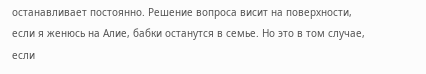останавливает постоянно. Решение вопроса висит на поверхности, если я женюсь на Алие, бабки останутся в семье. Но это в том случае, если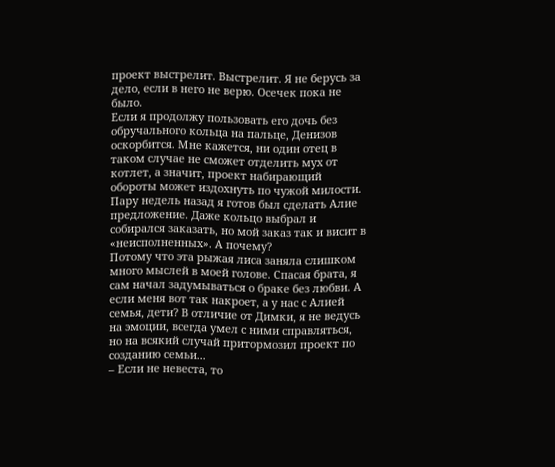проект выстрелит. Выстрелит. Я не берусь за дело, если в него не верю. Осечек пока не было.
Если я продолжу пользовать его дочь без обручального кольца на пальце, Денизов оскорбится. Мне кажется, ни один отец в таком случае не сможет отделить мух от котлет, а значит, проект набирающий обороты может издохнуть по чужой милости.
Пару недель назад я готов был сделать Алие предложение. Даже кольцо выбрал и собирался заказать, но мой заказ так и висит в «неисполненных». А почему?
Потому что эта рыжая лиса заняла слишком много мыслей в моей голове. Спасая брата, я сам начал задумываться о браке без любви. А если меня вот так накроет, а у нас с Алией семья, дети? В отличие от Димки, я не ведусь на эмоции, всегда умел с ними справляться, но на всякий случай притормозил проект по созданию семьи...
– Если не невеста, то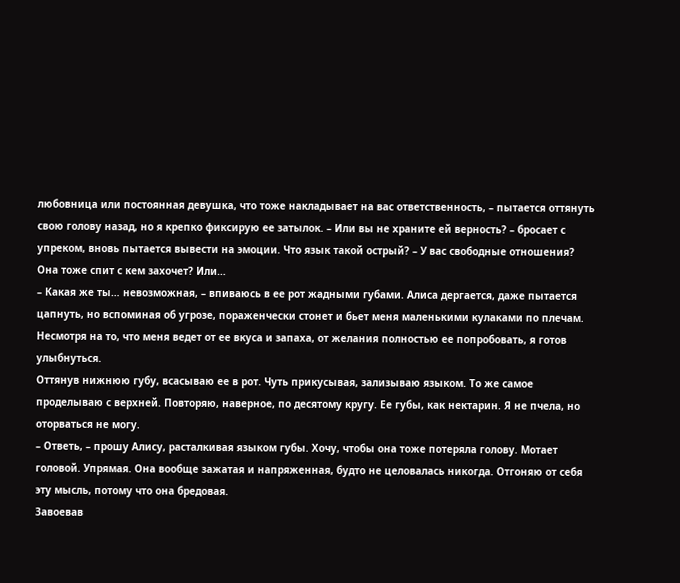любовница или постоянная девушка, что тоже накладывает на вас ответственность, – пытается оттянуть свою голову назад, но я крепко фиксирую ее затылок. – Или вы не храните ей верность? – бросает с упреком, вновь пытается вывести на эмоции. Что язык такой острый? – У вас свободные отношения? Она тоже спит с кем захочет? Или…
– Какая же ты… невозможная, – впиваюсь в ее рот жадными губами. Алиса дергается, даже пытается цапнуть, но вспоминая об угрозе, пораженчески стонет и бьет меня маленькими кулаками по плечам.
Несмотря на то, что меня ведет от ее вкуса и запаха, от желания полностью ее попробовать, я готов улыбнуться.
Оттянув нижнюю губу, всасываю ее в рот. Чуть прикусывая, зализываю языком. То же самое проделываю с верхней. Повторяю, наверное, по десятому кругу. Ее губы, как нектарин. Я не пчела, но оторваться не могу.
– Ответь, – прошу Алису, расталкивая языком губы. Хочу, чтобы она тоже потеряла голову. Мотает головой. Упрямая. Она вообще зажатая и напряженная, будто не целовалась никогда. Отгоняю от себя эту мысль, потому что она бредовая.
Завоевав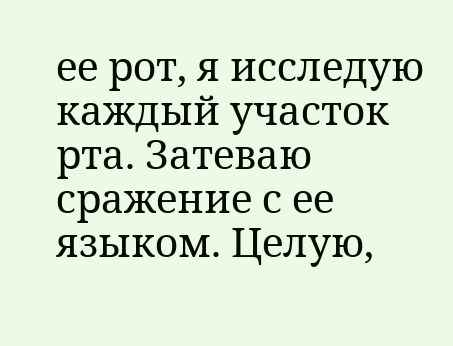ее рот, я исследую каждый участок рта. Затеваю сражение с ее языком. Целую,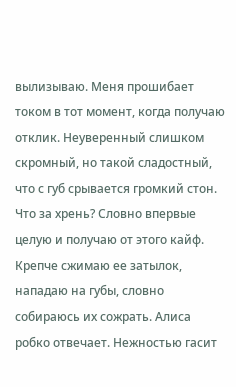вылизываю. Меня прошибает током в тот момент, когда получаю отклик. Неуверенный слишком скромный, но такой сладостный, что с губ срывается громкий стон.
Что за хрень? Словно впервые целую и получаю от этого кайф. Крепче сжимаю ее затылок, нападаю на губы, словно собираюсь их сожрать. Алиса робко отвечает. Нежностью гасит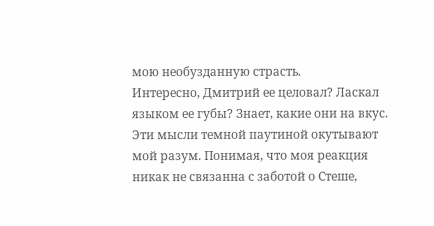мою необузданную страсть.
Интересно, Дмитрий ее целовал? Ласкал языком ее губы? Знает, какие они на вкус. Эти мысли темной паутиной окутывают мой разум. Понимая, что моя реакция никак не связанна с заботой о Стеше,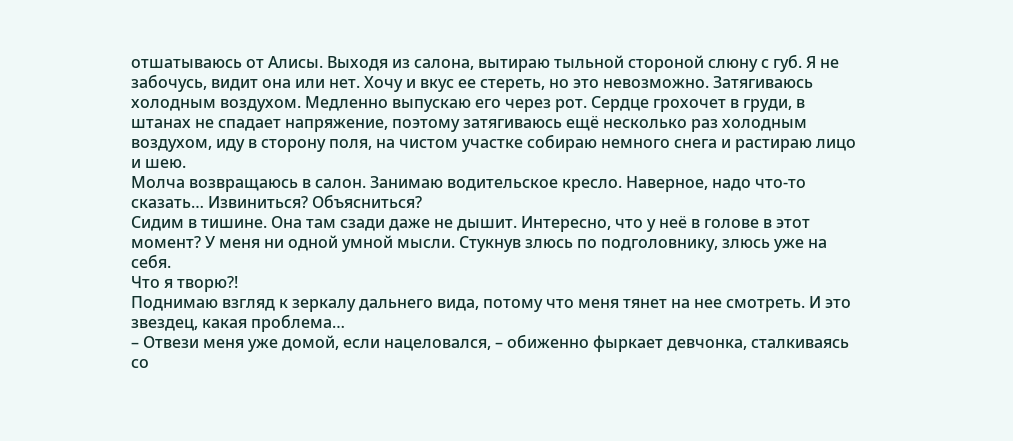отшатываюсь от Алисы. Выходя из салона, вытираю тыльной стороной слюну с губ. Я не забочусь, видит она или нет. Хочу и вкус ее стереть, но это невозможно. Затягиваюсь холодным воздухом. Медленно выпускаю его через рот. Сердце грохочет в груди, в штанах не спадает напряжение, поэтому затягиваюсь ещё несколько раз холодным воздухом, иду в сторону поля, на чистом участке собираю немного снега и растираю лицо и шею.
Молча возвращаюсь в салон. Занимаю водительское кресло. Наверное, надо что-то сказать… Извиниться? Объясниться?
Сидим в тишине. Она там сзади даже не дышит. Интересно, что у неё в голове в этот момент? У меня ни одной умной мысли. Стукнув злюсь по подголовнику, злюсь уже на себя.
Что я творю?!
Поднимаю взгляд к зеркалу дальнего вида, потому что меня тянет на нее смотреть. И это звездец, какая проблема…
– Отвези меня уже домой, если нацеловался, – обиженно фыркает девчонка, сталкиваясь со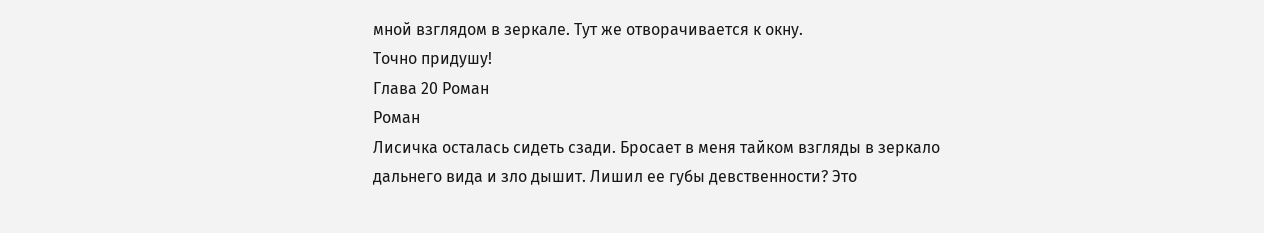мной взглядом в зеркале. Тут же отворачивается к окну.
Точно придушу!
Глава 20 Роман
Роман
Лисичка осталась сидеть сзади. Бросает в меня тайком взгляды в зеркало дальнего вида и зло дышит. Лишил ее губы девственности? Это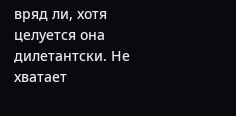вряд ли, хотя целуется она дилетантски. Не хватает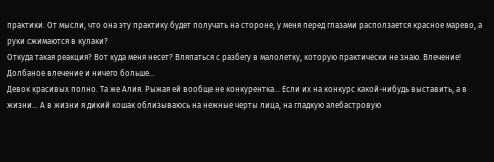практики. От мысли, что она эту практику будет получать на стороне, у меня перед глазами расползается красное марево, а руки сжимаются в кулаки?
Откуда такая реакция? Вот куда меня несет? Вляпаться с разбегу в малолетку, которую практически не знаю. Влечение! Долбаное влечение и ничего больше…
Девок красивых полно. Та же Алия. Рыжая ей вообще не конкурентка… Если их на конкурс какой-нибудь выставить, а в жизни… А в жизни я дикий кошак облизываюсь на нежные черты лица, на гладкую алебастровую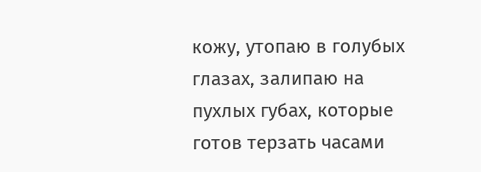кожу, утопаю в голубых глазах, залипаю на пухлых губах, которые готов терзать часами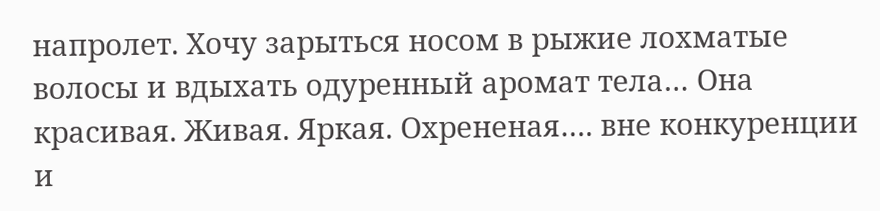напролет. Хочу зарыться носом в рыжие лохматые волосы и вдыхать одуренный аромат тела… Она красивая. Живая. Яркая. Охрененая…. вне конкуренции и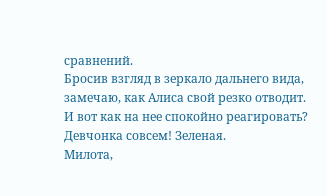сравнений.
Бросив взгляд в зеркало дальнего вида, замечаю, как Алиса свой резко отводит. И вот как на нее спокойно реагировать? Девчонка совсем! Зеленая.
Милота,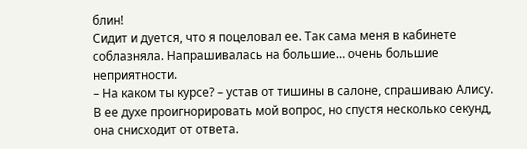блин!
Сидит и дуется, что я поцеловал ее. Так сама меня в кабинете соблазняла. Напрашивалась на большие… очень большие неприятности.
– На каком ты курсе? – устав от тишины в салоне, спрашиваю Алису. В ее духе проигнорировать мой вопрос, но спустя несколько секунд, она снисходит от ответа.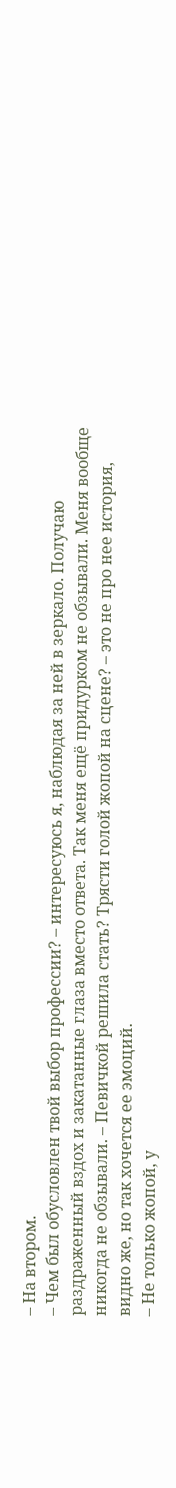– На втором.
– Чем был обусловлен твой выбор профессии? – интересуюсь я, наблюдая за ней в зеркало. Получаю раздраженный вздох и закатанные глаза вместо ответа. Так меня ещё придурком не обзывали. Меня вообще никогда не обзывали. – Певичкой решила стать? Трясти голой жопой на сцене? – это не про нее история, видно же, но так хочется ее эмоций.
– Не только жопой, у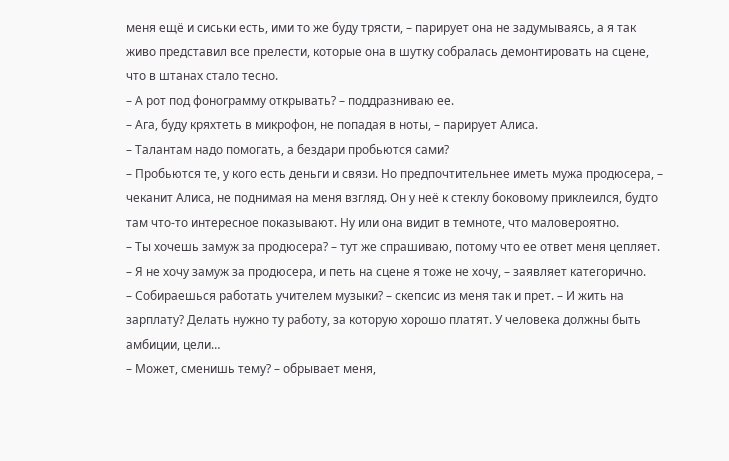меня ещё и сиськи есть, ими то же буду трясти, – парирует она не задумываясь, а я так живо представил все прелести, которые она в шутку собралась демонтировать на сцене, что в штанах стало тесно.
– А рот под фонограмму открывать? – поддразниваю ее.
– Ага, буду кряхтеть в микрофон, не попадая в ноты, – парирует Алиса.
– Талантам надо помогать, а бездари пробьются сами?
– Пробьются те, у кого есть деньги и связи. Но предпочтительнее иметь мужа продюсера, – чеканит Алиса, не поднимая на меня взгляд. Он у неё к стеклу боковому приклеился, будто там что-то интересное показывают. Ну или она видит в темноте, что маловероятно.
– Ты хочешь замуж за продюсера? – тут же спрашиваю, потому что ее ответ меня цепляет.
– Я не хочу замуж за продюсера, и петь на сцене я тоже не хочу, – заявляет категорично.
– Собираешься работать учителем музыки? – скепсис из меня так и прет. – И жить на зарплату? Делать нужно ту работу, за которую хорошо платят. У человека должны быть амбиции, цели…
– Может, сменишь тему? – обрывает меня,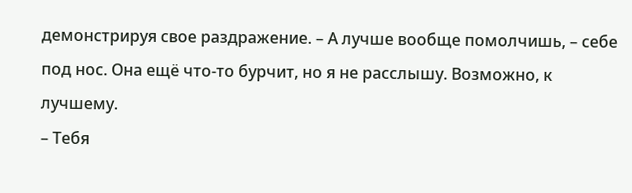демонстрируя свое раздражение. – А лучше вообще помолчишь, – себе под нос. Она ещё что-то бурчит, но я не расслышу. Возможно, к лучшему.
– Тебя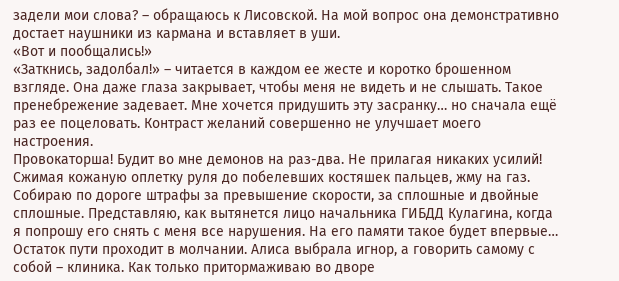задели мои слова? – обращаюсь к Лисовской. На мой вопрос она демонстративно достает наушники из кармана и вставляет в уши.
«Вот и пообщались!»
«Заткнись, задолбал!» – читается в каждом ее жесте и коротко брошенном взгляде. Она даже глаза закрывает, чтобы меня не видеть и не слышать. Такое пренебрежение задевает. Мне хочется придушить эту засранку… но сначала ещё раз ее поцеловать. Контраст желаний совершенно не улучшает моего настроения.
Провокаторша! Будит во мне демонов на раз-два. Не прилагая никаких усилий!
Сжимая кожаную оплетку руля до побелевших костяшек пальцев, жму на газ. Собираю по дороге штрафы за превышение скорости, за сплошные и двойные сплошные. Представляю, как вытянется лицо начальника ГИБДД Кулагина, когда я попрошу его снять с меня все нарушения. На его памяти такое будет впервые…
Остаток пути проходит в молчании. Алиса выбрала игнор, а говорить самому с собой – клиника. Как только притормаживаю во дворе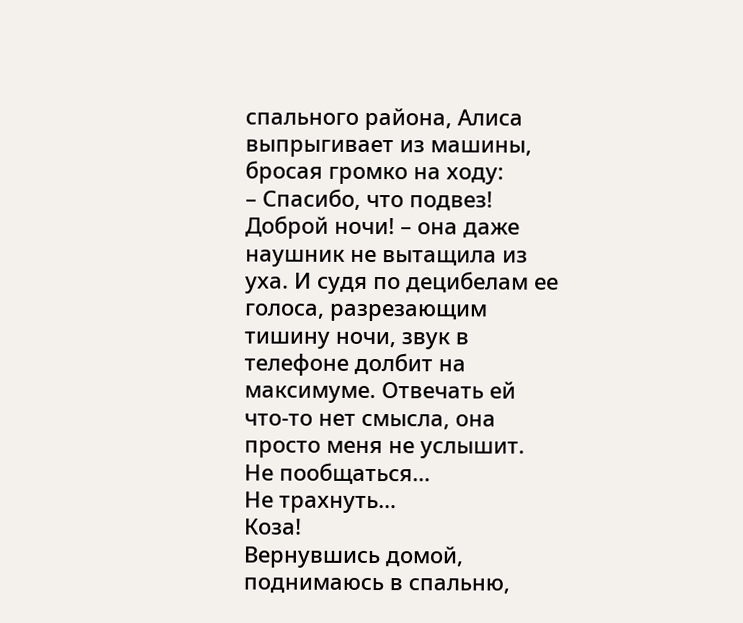спального района, Алиса выпрыгивает из машины, бросая громко на ходу:
– Спасибо, что подвез! Доброй ночи! – она даже наушник не вытащила из уха. И судя по децибелам ее голоса, разрезающим тишину ночи, звук в телефоне долбит на максимуме. Отвечать ей что-то нет смысла, она просто меня не услышит.
Не пообщаться…
Не трахнуть…
Коза!
Вернувшись домой, поднимаюсь в спальню,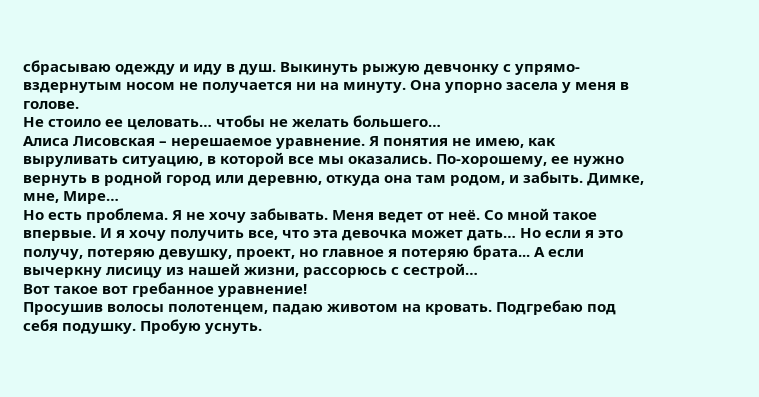сбрасываю одежду и иду в душ. Выкинуть рыжую девчонку с упрямо-вздернутым носом не получается ни на минуту. Она упорно засела у меня в голове.
Не стоило ее целовать… чтобы не желать большего…
Алиса Лисовская – нерешаемое уравнение. Я понятия не имею, как выруливать ситуацию, в которой все мы оказались. По-хорошему, ее нужно вернуть в родной город или деревню, откуда она там родом, и забыть. Димке, мне, Мире…
Но есть проблема. Я не хочу забывать. Меня ведет от неё. Со мной такое впервые. И я хочу получить все, что эта девочка может дать… Но если я это получу, потеряю девушку, проект, но главное я потеряю брата... А если вычеркну лисицу из нашей жизни, рассорюсь с сестрой…
Вот такое вот гребанное уравнение!
Просушив волосы полотенцем, падаю животом на кровать. Подгребаю под себя подушку. Пробую уснуть.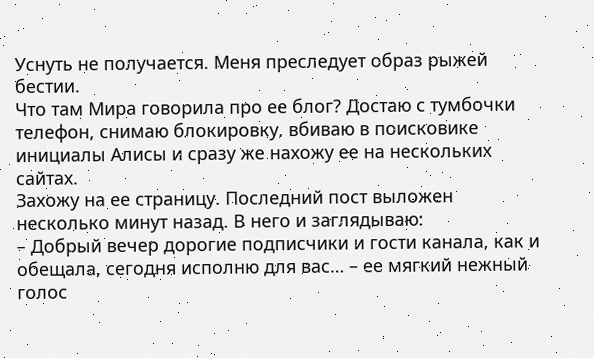Уснуть не получается. Меня преследует образ рыжей бестии.
Что там Мира говорила про ее блог? Достаю с тумбочки телефон, снимаю блокировку, вбиваю в поисковике инициалы Алисы и сразу же нахожу ее на нескольких сайтах.
Захожу на ее страницу. Последний пост выложен несколько минут назад. В него и заглядываю:
– Добрый вечер дорогие подписчики и гости канала, как и обещала, сегодня исполню для вас… – ее мягкий нежный голос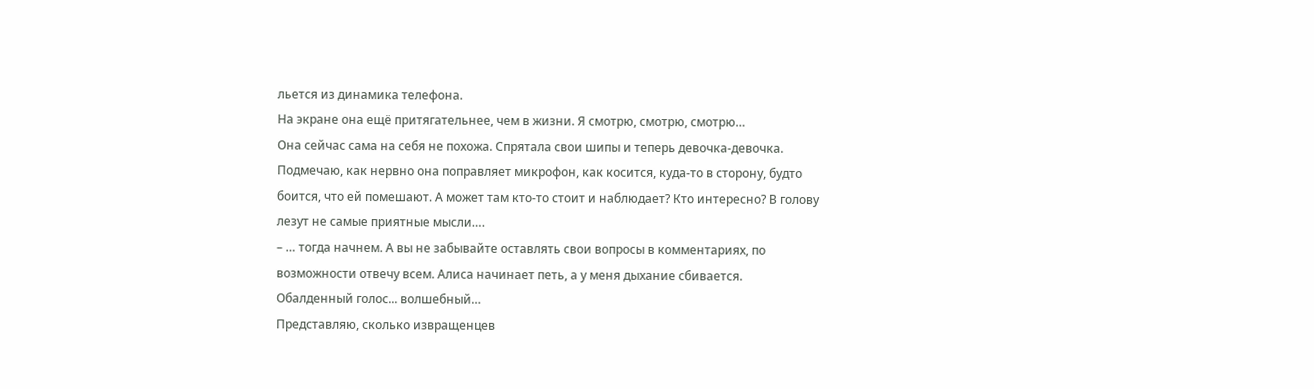льется из динамика телефона.
На экране она ещё притягательнее, чем в жизни. Я смотрю, смотрю, смотрю…
Она сейчас сама на себя не похожа. Спрятала свои шипы и теперь девочка-девочка. Подмечаю, как нервно она поправляет микрофон, как косится, куда-то в сторону, будто боится, что ей помешают. А может там кто-то стоит и наблюдает? Кто интересно? В голову лезут не самые приятные мысли….
– … тогда начнем. А вы не забывайте оставлять свои вопросы в комментариях, по возможности отвечу всем. Алиса начинает петь, а у меня дыхание сбивается.
Обалденный голос... волшебный…
Представляю, сколько извращенцев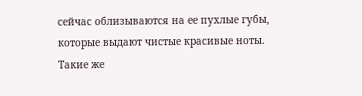сейчас облизываются на ее пухлые губы, которые выдают чистые красивые ноты.
Такие же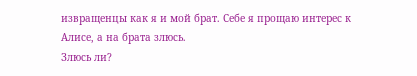извращенцы как я и мой брат. Себе я прощаю интерес к Алисе, а на брата злюсь.
Злюсь ли?